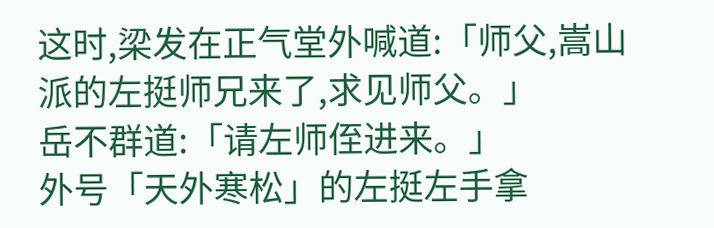这时,梁发在正气堂外喊道:「师父,嵩山派的左挺师兄来了,求见师父。」
岳不群道:「请左师侄进来。」
外号「天外寒松」的左挺左手拿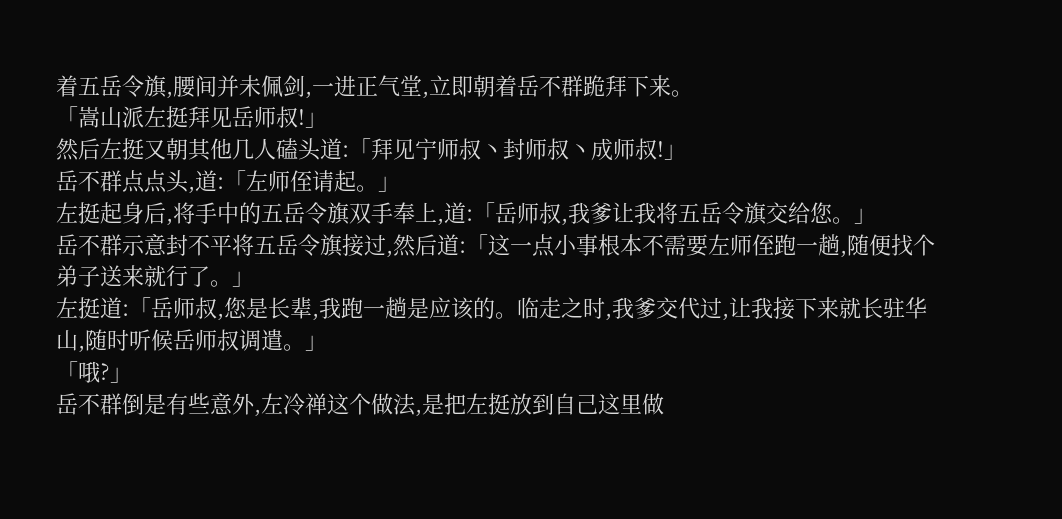着五岳令旗,腰间并未佩剑,一进正气堂,立即朝着岳不群跪拜下来。
「嵩山派左挺拜见岳师叔!」
然后左挺又朝其他几人磕头道:「拜见宁师叔丶封师叔丶成师叔!」
岳不群点点头,道:「左师侄请起。」
左挺起身后,将手中的五岳令旗双手奉上,道:「岳师叔,我爹让我将五岳令旗交给您。」
岳不群示意封不平将五岳令旗接过,然后道:「这一点小事根本不需要左师侄跑一趟,随便找个弟子送来就行了。」
左挺道:「岳师叔,您是长辈,我跑一趟是应该的。临走之时,我爹交代过,让我接下来就长驻华山,随时听候岳师叔调遣。」
「哦?」
岳不群倒是有些意外,左冷禅这个做法,是把左挺放到自己这里做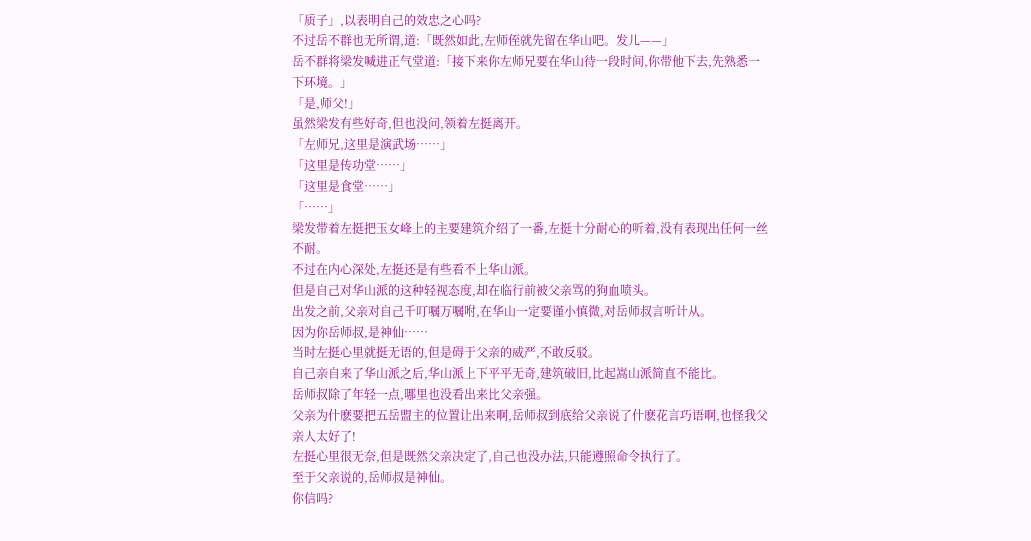「质子」,以表明自己的效忠之心吗?
不过岳不群也无所谓,道:「既然如此,左师侄就先留在华山吧。发儿——」
岳不群将梁发喊进正气堂道:「接下来你左师兄要在华山待一段时间,你带他下去,先熟悉一下环境。」
「是,师父!」
虽然梁发有些好奇,但也没问,领着左挺离开。
「左师兄,这里是演武场……」
「这里是传功堂……」
「这里是食堂……」
「……」
梁发带着左挺把玉女峰上的主要建筑介绍了一番,左挺十分耐心的听着,没有表现出任何一丝不耐。
不过在内心深处,左挺还是有些看不上华山派。
但是自己对华山派的这种轻视态度,却在临行前被父亲骂的狗血喷头。
出发之前,父亲对自己千叮嘱万嘱咐,在华山一定要谨小慎微,对岳师叔言听计从。
因为你岳师叔,是神仙……
当时左挺心里就挺无语的,但是碍于父亲的威严,不敢反驳。
自己亲自来了华山派之后,华山派上下平平无奇,建筑破旧,比起嵩山派简直不能比。
岳师叔除了年轻一点,哪里也没看出来比父亲强。
父亲为什麽要把五岳盟主的位置让出来啊,岳师叔到底给父亲说了什麽花言巧语啊,也怪我父亲人太好了!
左挺心里很无奈,但是既然父亲决定了,自己也没办法,只能遵照命令执行了。
至于父亲说的,岳师叔是神仙。
你信吗?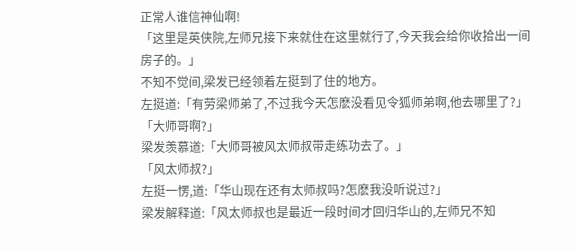正常人谁信神仙啊!
「这里是英侠院,左师兄接下来就住在这里就行了,今天我会给你收拾出一间房子的。」
不知不觉间,梁发已经领着左挺到了住的地方。
左挺道:「有劳梁师弟了,不过我今天怎麽没看见令狐师弟啊,他去哪里了?」
「大师哥啊?」
梁发羡慕道:「大师哥被风太师叔带走练功去了。」
「风太师叔?」
左挺一愣,道:「华山现在还有太师叔吗?怎麽我没听说过?」
梁发解释道:「风太师叔也是最近一段时间才回归华山的,左师兄不知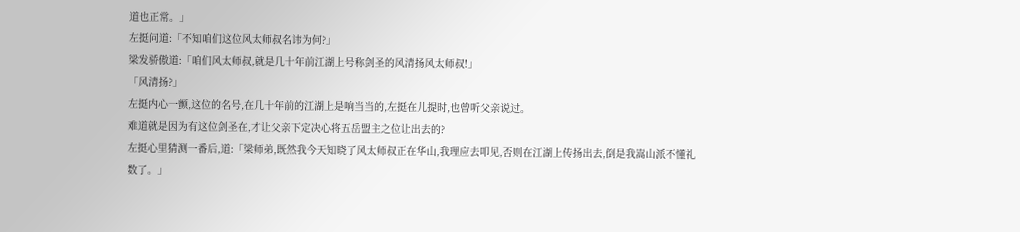道也正常。」
左挺问道:「不知咱们这位风太师叔名讳为何?」
梁发骄傲道:「咱们风太师叔,就是几十年前江湖上号称剑圣的风清扬风太师叔!」
「风清扬?」
左挺内心一颤,这位的名号,在几十年前的江湖上是响当当的,左挺在儿提时,也曾听父亲说过。
难道就是因为有这位剑圣在,才让父亲下定决心将五岳盟主之位让出去的?
左挺心里猜测一番后,道:「梁师弟,既然我今天知晓了风太师叔正在华山,我理应去叩见,否则在江湖上传扬出去,倒是我嵩山派不懂礼数了。」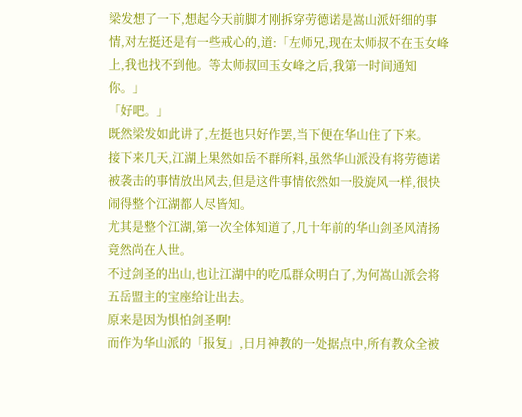梁发想了一下,想起今天前脚才刚拆穿劳德诺是嵩山派奸细的事情,对左挺还是有一些戒心的,道:「左师兄,现在太师叔不在玉女峰上,我也找不到他。等太师叔回玉女峰之后,我第一时间通知你。」
「好吧。」
既然梁发如此讲了,左挺也只好作罢,当下便在华山住了下来。
接下来几天,江湖上果然如岳不群所料,虽然华山派没有将劳德诺被袭击的事情放出风去,但是这件事情依然如一股旋风一样,很快闹得整个江湖都人尽皆知。
尤其是整个江湖,第一次全体知道了,几十年前的华山剑圣风清扬竟然尚在人世。
不过剑圣的出山,也让江湖中的吃瓜群众明白了,为何嵩山派会将五岳盟主的宝座给让出去。
原来是因为惧怕剑圣啊!
而作为华山派的「报复」,日月神教的一处据点中,所有教众全被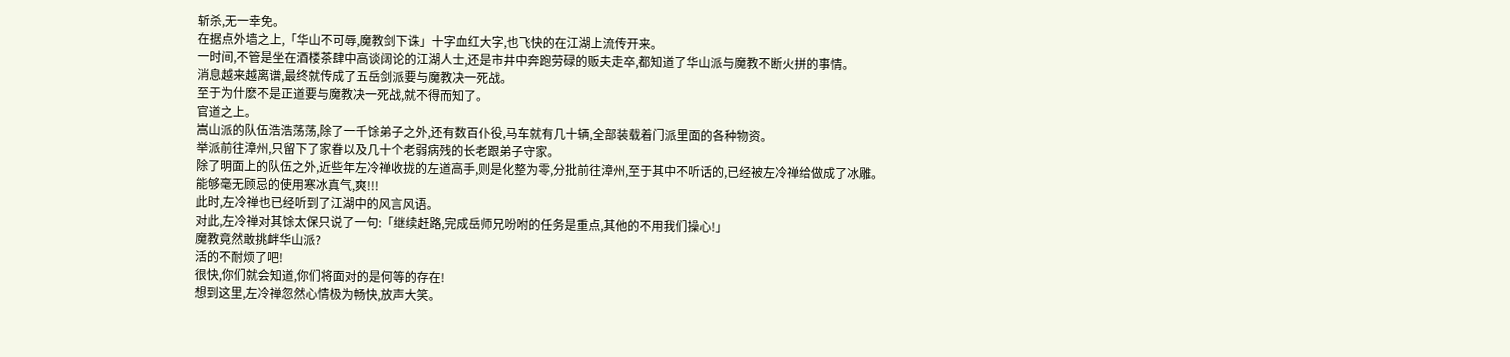斩杀,无一幸免。
在据点外墙之上,「华山不可辱,魔教剑下诛」十字血红大字,也飞快的在江湖上流传开来。
一时间,不管是坐在酒楼茶肆中高谈阔论的江湖人士,还是市井中奔跑劳碌的贩夫走卒,都知道了华山派与魔教不断火拼的事情。
消息越来越离谱,最终就传成了五岳剑派要与魔教决一死战。
至于为什麽不是正道要与魔教决一死战,就不得而知了。
官道之上。
嵩山派的队伍浩浩荡荡,除了一千馀弟子之外,还有数百仆役,马车就有几十辆,全部装载着门派里面的各种物资。
举派前往漳州,只留下了家眷以及几十个老弱病残的长老跟弟子守家。
除了明面上的队伍之外,近些年左冷禅收拢的左道高手,则是化整为零,分批前往漳州,至于其中不听话的,已经被左冷禅给做成了冰雕。
能够毫无顾忌的使用寒冰真气,爽!!!
此时,左冷禅也已经听到了江湖中的风言风语。
对此,左冷禅对其馀太保只说了一句:「继续赶路,完成岳师兄吩咐的任务是重点,其他的不用我们操心!」
魔教竟然敢挑衅华山派?
活的不耐烦了吧!
很快,你们就会知道,你们将面对的是何等的存在!
想到这里,左冷禅忽然心情极为畅快,放声大笑。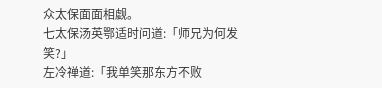众太保面面相觑。
七太保汤英鄂适时问道:「师兄为何发笑?」
左冷禅道:「我单笑那东方不败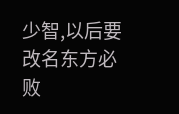少智,以后要改名东方必败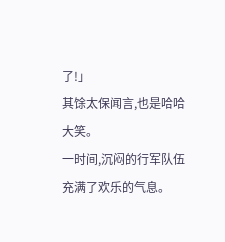了!」
其馀太保闻言,也是哈哈大笑。
一时间,沉闷的行军队伍充满了欢乐的气息。